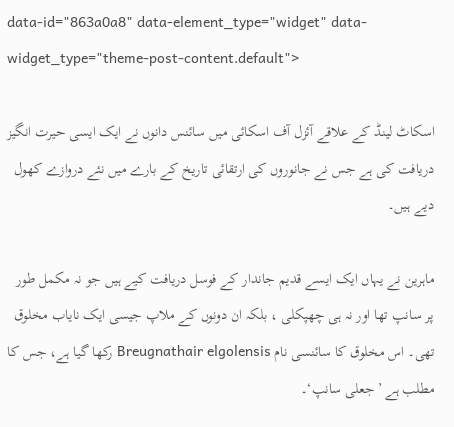data-id="863a0a8" data-element_type="widget" data-widget_type="theme-post-content.default">

اسکاٹ لینڈ کے علاقے آئزل آف اسکائی میں سائنس دانوں نے ایک ایسی حیرت انگیز دریافت کی ہے جس نے جانوروں کی ارتقائی تاریخ کے بارے میں نئے دروازے کھول دیے ہیں۔

ماہرین نے یہاں ایک ایسے قدیم جاندار کے فوسل دریافت کیے ہیں جو نہ مکمل طور پر سانپ تھا اور نہ ہی چھپکلی ، بلکہ ان دونوں کے ملاپ جیسی ایک نایاب مخلوق تھی۔ اس مخلوق کا سائنسی نام Breugnathair elgolensis رکھا گیا ہے، جس کا مطلب ہے ’جعلی سانپ‘۔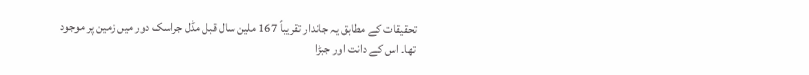تحقیقات کے مطابق یہ جاندار تقریباً 167 ملین سال قبل مڈل جراسک دور میں زمین پر موجود تھا۔ اس کے دانت اور جبڑا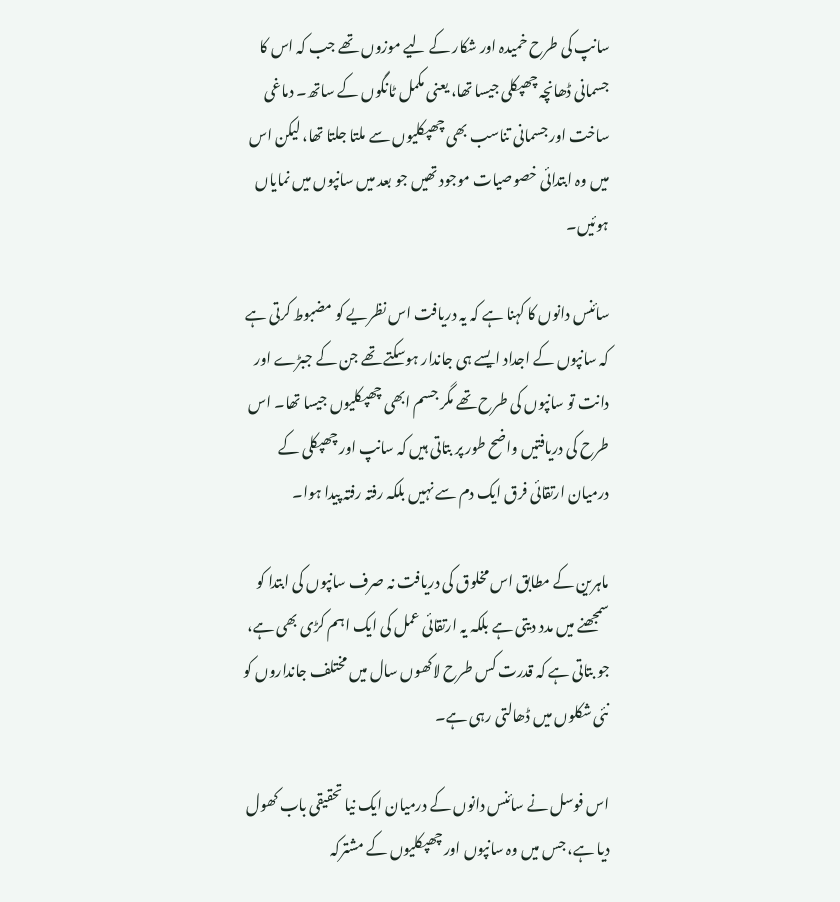سانپ کی طرح خمیدہ اور شکار کے لیے موزوں تھے جب کہ اس کا جسمانی ڈھانچہ چھپکلی جیسا تھا، یعنی مکمل ٹانگوں کے ساتھ۔ دماغی ساخت اور جسمانی تناسب بھی چھپکلیوں سے ملتا جلتا تھا، لیکن اس میں وہ ابتدائی خصوصیات موجود تھیں جو بعد میں سانپوں میں نمایاں ہوئیں۔

سائنس دانوں کا کہنا ہے کہ یہ دریافت اس نظریے کو مضبوط کرتی ہے کہ سانپوں کے اجداد ایسے ہی جاندار ہوسکتے تھے جن کے جبڑے اور دانت تو سانپوں کی طرح تھے مگر جسم ابھی چھپکلیوں جیسا تھا۔ اس طرح کی دریافتیں واضح طور پر بتاتی ہیں کہ سانپ اور چھپکلی کے درمیان ارتقائی فرق ایک دم سے نہیں بلکہ رفتہ رفتہ پیدا ہوا۔

ماہرین کے مطابق اس مخلوق کی دریافت نہ صرف سانپوں کی ابتدا کو سمجھنے میں مدد دیتی ہے بلکہ یہ ارتقائی عمل کی ایک اہم کڑی بھی ہے، جو بتاتی ہے کہ قدرت کس طرح لاکھوں سال میں مختلف جانداروں کو نئی شکلوں میں ڈھالتی رہی ہے۔

اس فوسل نے سائنس دانوں کے درمیان ایک نیا تحقیقی باب کھول دیا ہے، جس میں وہ سانپوں اور چھپکلیوں کے مشترکہ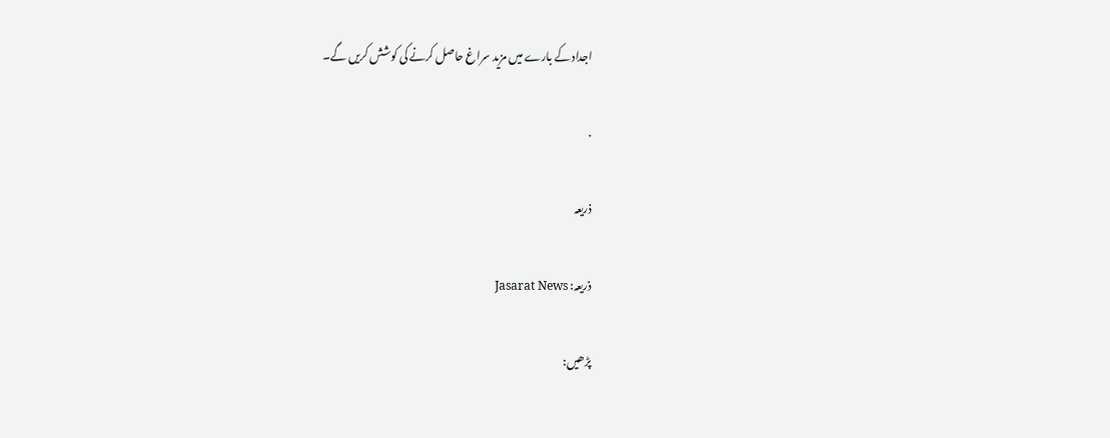اجداد کے بارے میں مزید سراغ حاصل کرنے کی کوشش کریں گے۔

.

ذریعہ

ذریعہ: Jasarat News

پڑھیں: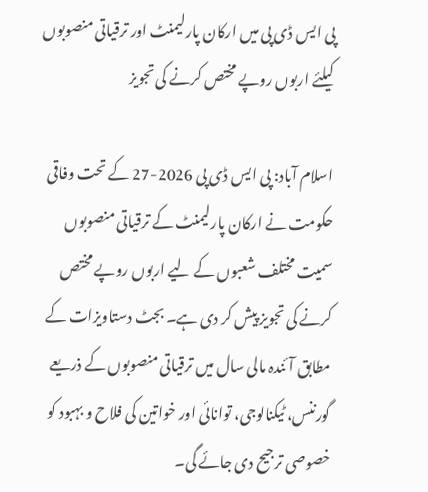پی ایس ڈی پی میں ارکان پارلیمنٹ اور ترقیاتی منصوبوں کیلئے اربوں روپے مختص کرنے کی تجویز

اسلام آباد: پی ایس ڈی پی 2026-27 کے تحت وفاقی حکومت نے ارکان پارلیمنٹ کے ترقیاتی منصوبوں سمیت مختلف شعبوں کے لیے اربوں روپے مختص کرنے کی تجویز پیش کر دی ہے۔ بجٹ دستاویزات کے مطابق آئندہ مالی سال میں ترقیاتی منصوبوں کے ذریعے گورننس، ٹیکنالوجی، توانائی اور خواتین کی فلاح و بہبود کو خصوصی ترجیح دی جائے گی۔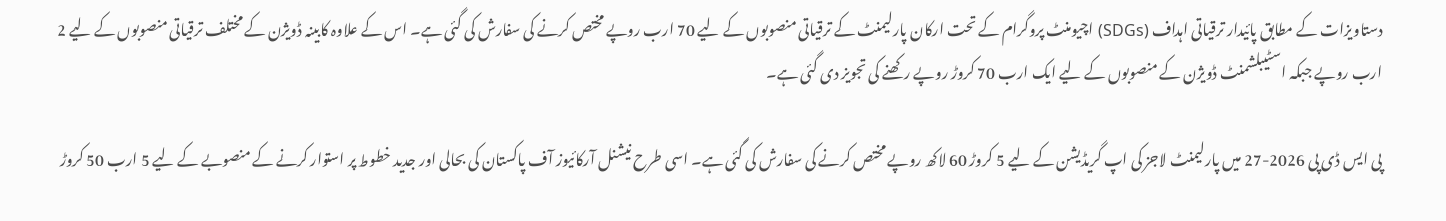دستاویزات کے مطابق پائیدار ترقیاتی اہداف (SDGs) اچیومنٹ پروگرام کے تحت ارکان پارلیمنٹ کے ترقیاتی منصوبوں کے لیے 70 ارب روپے مختص کرنے کی سفارش کی گئی ہے۔ اس کے علاوہ کابینہ ڈویژن کے مختلف ترقیاتی منصوبوں کے لیے 2 ارب روپے جبکہ اسٹیبلشمنٹ ڈویژن کے منصوبوں کے لیے ایک ارب 70 کروڑ روپے رکھنے کی تجویز دی گئی ہے۔

پی ایس ڈی پی 2026-27 میں پارلیمنٹ لاجز کی اپ گریڈیشن کے لیے 5 کروڑ 60 لاکھ روپے مختص کرنے کی سفارش کی گئی ہے۔ اسی طرح نیشنل آرکائیوز آف پاکستان کی بحالی اور جدید خطوط پر استوار کرنے کے منصوبے کے لیے 5 ارب 50 کروڑ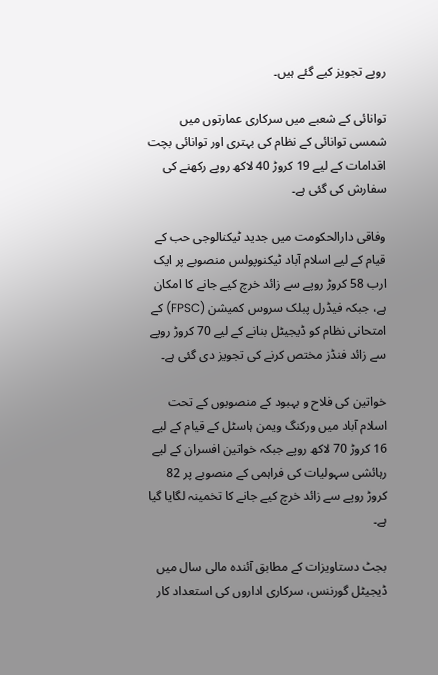روپے تجویز کیے گئے ہیں۔

توانائی کے شعبے میں سرکاری عمارتوں میں شمسی توانائی کے نظام کی بہتری اور توانائی بچت اقدامات کے لیے 19 کروڑ 40 لاکھ روپے رکھنے کی سفارش کی گئی ہے۔

وفاقی دارالحکومت میں جدید ٹیکنالوجی حب کے قیام کے لیے اسلام آباد ٹیکنوپولس منصوبے پر ایک ارب 58 کروڑ روپے سے زائد خرچ کیے جانے کا امکان ہے، جبکہ فیڈرل پبلک سروس کمیشن (FPSC) کے امتحانی نظام کو ڈیجیٹل بنانے کے لیے 70 کروڑ روپے سے زائد فنڈز مختص کرنے کی تجویز دی گئی ہے۔

خواتین کی فلاح و بہبود کے منصوبوں کے تحت اسلام آباد میں ورکنگ ویمن ہاسٹل کے قیام کے لیے 16 کروڑ 70 لاکھ روپے جبکہ خواتین افسران کے لیے رہائشی سہولیات کی فراہمی کے منصوبے پر 82 کروڑ روپے سے زائد خرچ کیے جانے کا تخمینہ لگایا گیا ہے۔

بجٹ دستاویزات کے مطابق آئندہ مالی سال میں ڈیجیٹل گورننس، سرکاری اداروں کی استعداد کار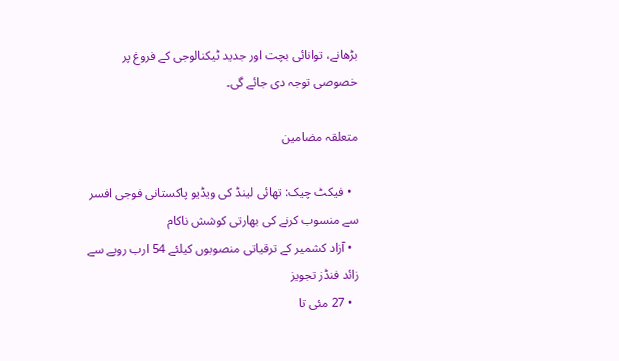بڑھانے، توانائی بچت اور جدید ٹیکنالوجی کے فروغ پر خصوصی توجہ دی جائے گی۔

متعلقہ مضامین

  • فیکٹ چیک: تھائی لینڈ کی ویڈیو پاکستانی فوجی افسر سے منسوب کرنے کی بھارتی کوشش ناکام
  • آزاد کشمیر کے ترقیاتی منصوبوں کیلئے 54 ارب روپے سے زائد فنڈز تجویز
  • 27 مئی تا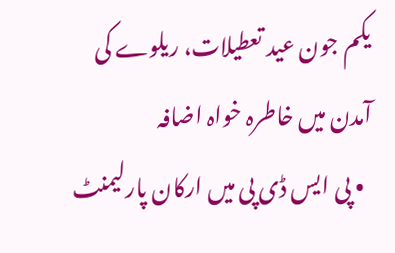یکم جون عید تعطیلات، ریلوے کی آمدن میں خاطرہ خواہ اضافہ
  • پی ایس ڈی پی میں ارکان پارلیمنٹ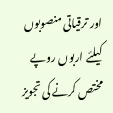اور ترقیاتی منصوبوں کیلئے اربوں روپے مختص کرنے کی تجویز